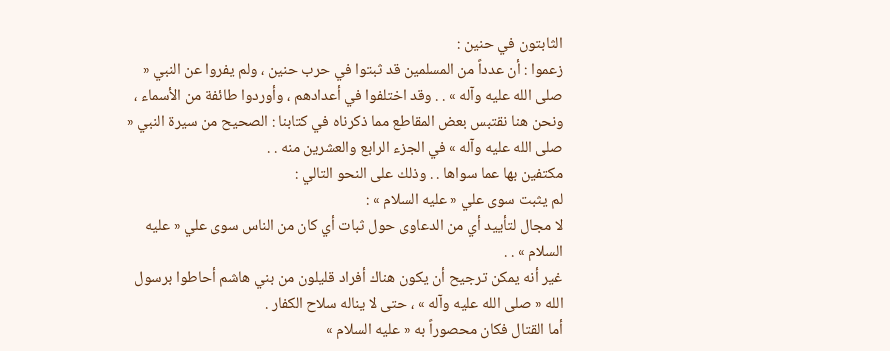الثابتون في حنين :
زعموا : أن عدداً من المسلمين قد ثبتوا في حرب حنين ، ولم يفروا عن النبي « صلى الله عليه وآله » . . وقد اختلفوا في أعدادهم ، وأوردوا طائفة من الأسماء ، ونحن هنا نقتبس بعض المقاطع مما ذكرناه في كتابنا : الصحيح من سيرة النبي « صلى الله عليه وآله » في الجزء الرابع والعشرين منه . .
مكتفين بها عما سواها . . وذلك على النحو التالي :
لم يثبت سوى علي « عليه السلام » :
لا مجال لتأييد أي من الدعاوى حول ثبات أي كان من الناس سوى علي « عليه السلام » . .
غير أنه يمكن ترجيح أن يكون هناك أفراد قليلون من بني هاشم أحاطوا برسول الله « صلى الله عليه وآله » ، حتى لا يناله سلاح الكفار .
أما القتال فكان محصوراً به « عليه السلام »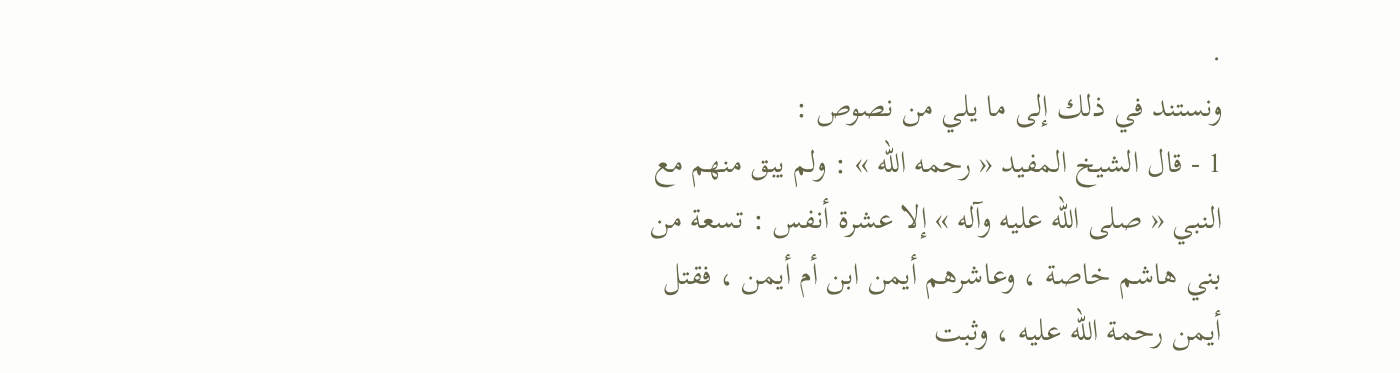.
ونستند في ذلك إلى ما يلي من نصوص :
1 - قال الشيخ المفيد « رحمه الله » : ولم يبق منهم مع النبي « صلى الله عليه وآله » إلا عشرة أنفس : تسعة من بني هاشم خاصة ، وعاشرهم أيمن ابن أم أيمن ، فقتل أيمن رحمة الله عليه ، وثبت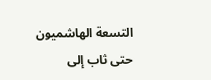التسعة الهاشميون حتى ثاب إلى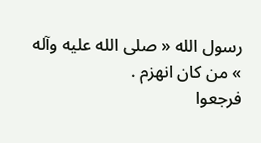رسول الله « صلى الله عليه وآله » من كان انهزم .
فرجعوا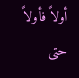أولاً فأولاً حتى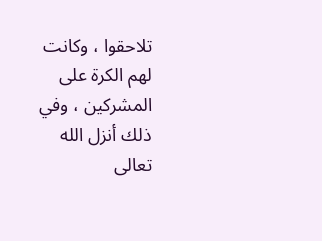تلاحقوا ، وكانت لهم الكرة على المشركين ، وفي ذلك أنزل الله تعالى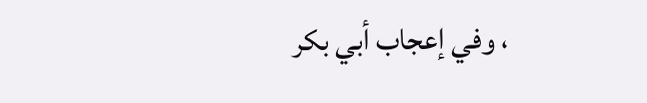، وفي إعجاب أبي بكر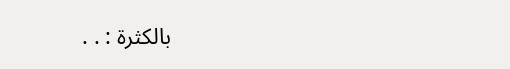بالكثرة : . .